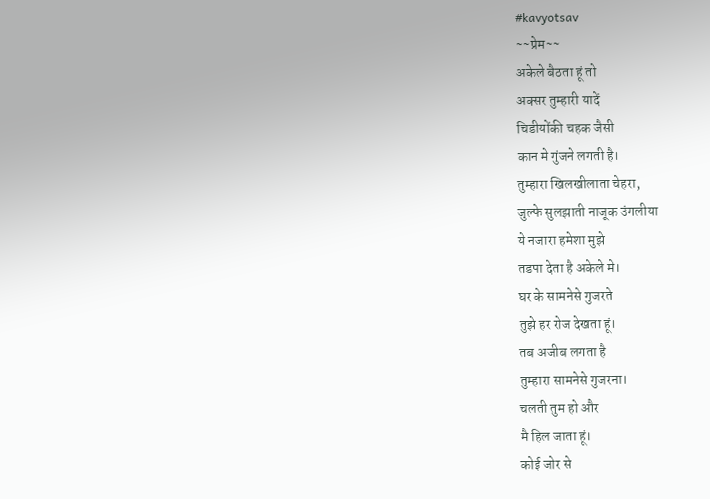#kavyotsav
~~प्रेम~~
अकेले बैठता हूं तो
अक्सर तुम्हारी यादें
चिडीयोंकी चहक जैसी
कान मे गुंजने लगती है।
तुम्हारा खिलखीलाता चेहरा,
जुल्फे सुलझाती नाजूक उंगलीया
ये नजारा हमेशा मुझे
तडपा देता है अकेले मे।
घर के सामनेसे गुजरते
तुझे हर रोज देखता हूं।
तब अजीब लगता है
तुम्हारा सामनेसे गुजरना।
चलती तुम हो और
मै हिल जाता हूं।
कोई जोर से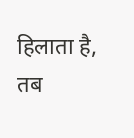हिलाता है,
तब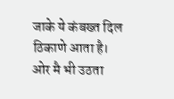जाके ये कंबख्त दिल
ठिकाणे आता है।
ओर मै भी उठता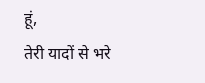हूं,
तेरी यादों से भरे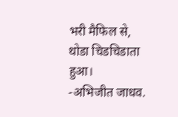भरी मैफिल से,
थोडा चिडचिडाता हुआ।
-अभिजीत जाधव.